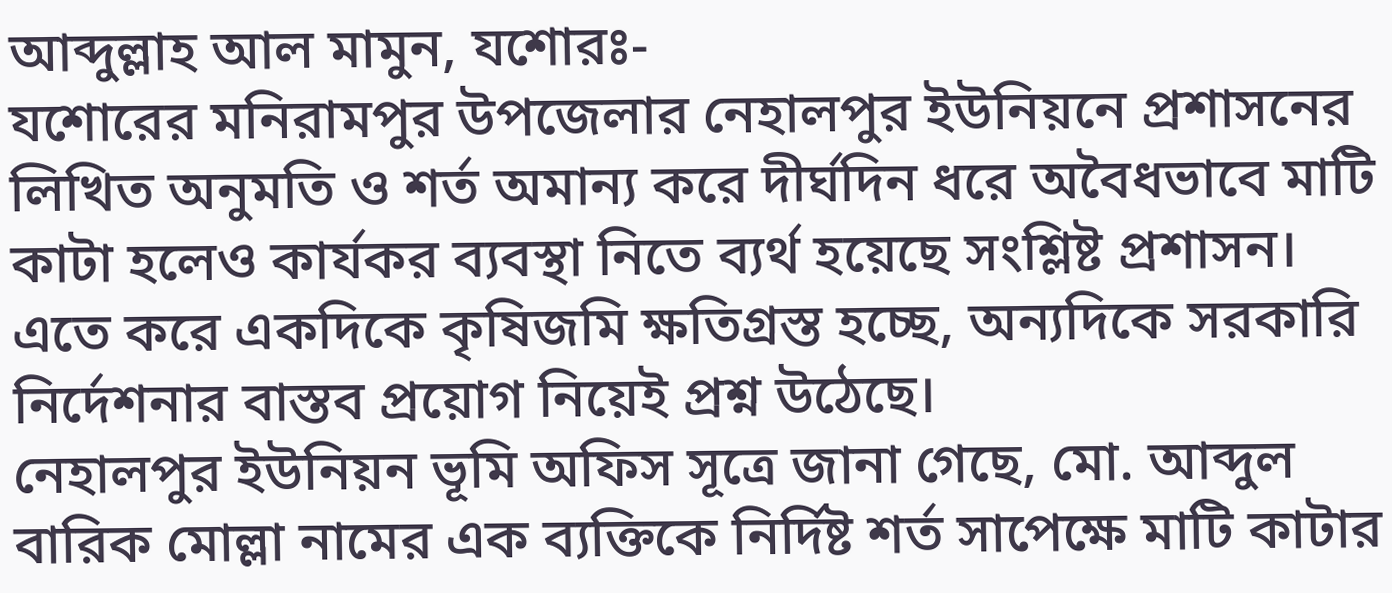আব্দুল্লাহ আল মামুন, যশোরঃ-
যশোরের মনিরামপুর উপজেলার নেহালপুর ইউনিয়নে প্রশাসনের লিখিত অনুমতি ও শর্ত অমান্য করে দীর্ঘদিন ধরে অবৈধভাবে মাটি কাটা হলেও কার্যকর ব্যবস্থা নিতে ব্যর্থ হয়েছে সংশ্লিষ্ট প্রশাসন। এতে করে একদিকে কৃষিজমি ক্ষতিগ্রস্ত হচ্ছে, অন্যদিকে সরকারি নির্দেশনার বাস্তব প্রয়োগ নিয়েই প্রশ্ন উঠেছে।
নেহালপুর ইউনিয়ন ভূমি অফিস সূত্রে জানা গেছে, মো. আব্দুল বারিক মোল্লা নামের এক ব্যক্তিকে নির্দিষ্ট শর্ত সাপেক্ষে মাটি কাটার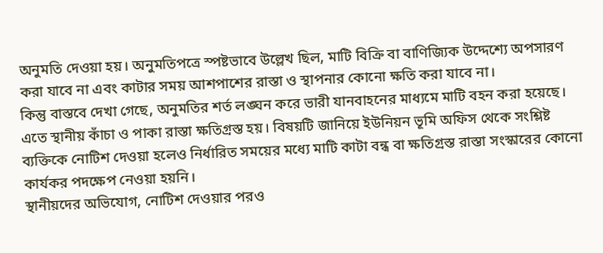অনুমতি দেওয়া হয়। অনুমতিপত্রে স্পষ্টভাবে উল্লেখ ছিল, মাটি বিক্রি বা বাণিজ্যিক উদ্দেশ্যে অপসারণ করা যাবে না এবং কাটার সময় আশপাশের রাস্তা ও স্থাপনার কোনো ক্ষতি করা যাবে না।
কিন্তু বাস্তবে দেখা গেছে, অনুমতির শর্ত লঙ্ঘন করে ভারী যানবাহনের মাধ্যমে মাটি বহন করা হয়েছে। এতে স্থানীয় কাঁচা ও পাকা রাস্তা ক্ষতিগ্রস্ত হয়। বিষয়টি জানিয়ে ইউনিয়ন ভূমি অফিস থেকে সংশ্লিষ্ট ব্যক্তিকে নোটিশ দেওয়া হলেও নির্ধারিত সময়ের মধ্যে মাটি কাটা বন্ধ বা ক্ষতিগ্রস্ত রাস্তা সংস্কারের কোনো কার্যকর পদক্ষেপ নেওয়া হয়নি।
স্থানীয়দের অভিযোগ, নোটিশ দেওয়ার পরও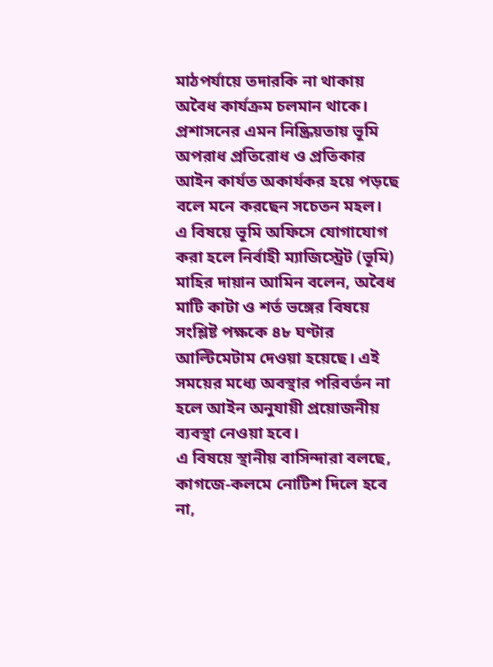মাঠপর্যায়ে তদারকি না থাকায় অবৈধ কার্যক্রম চলমান থাকে। প্রশাসনের এমন নিষ্ক্রিয়তায় ভূমি অপরাধ প্রতিরোধ ও প্রতিকার আইন কার্যত অকার্যকর হয়ে পড়ছে বলে মনে করছেন সচেতন মহল।
এ বিষয়ে ভূমি অফিসে যোগাযোগ করা হলে নির্বাহী ম্যাজিস্ট্রেট (ভূমি) মাহির দায়ান আমিন বলেন, অবৈধ মাটি কাটা ও শর্ত ভঙ্গের বিষয়ে সংশ্লিষ্ট পক্ষকে ৪৮ ঘণ্টার আল্টিমেটাম দেওয়া হয়েছে। এই সময়ের মধ্যে অবস্থার পরিবর্তন না হলে আইন অনুযায়ী প্রয়োজনীয় ব্যবস্থা নেওয়া হবে।
এ বিষয়ে স্থানীয় বাসিন্দারা বলছে, কাগজে-কলমে নোটিশ দিলে হবে না,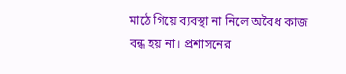মাঠে গিয়ে ব্যবস্থা না নিলে অবৈধ কাজ বন্ধ হয় না। প্রশাসনের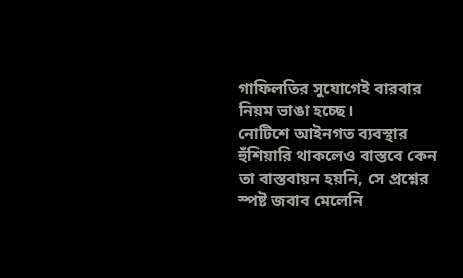গাফিলতির সুযোগেই বারবার নিয়ম ভাঙা হচ্ছে।
নোটিশে আইনগত ব্যবস্থার হুঁশিয়ারি থাকলেও বাস্তবে কেন তা বাস্তবায়ন হয়নি, সে প্রশ্নের স্পষ্ট জবাব মেলেনি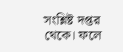সংশ্লিষ্ট দপ্তর থেকে। ফলে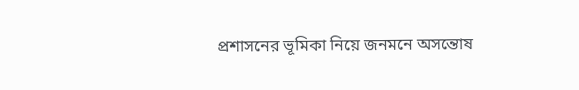প্রশাসনের ভূমিকা নিয়ে জনমনে অসন্তোষ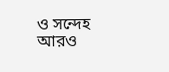ও সন্দেহ আরও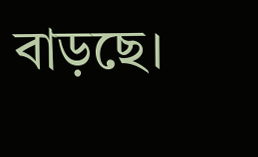বাড়ছে।